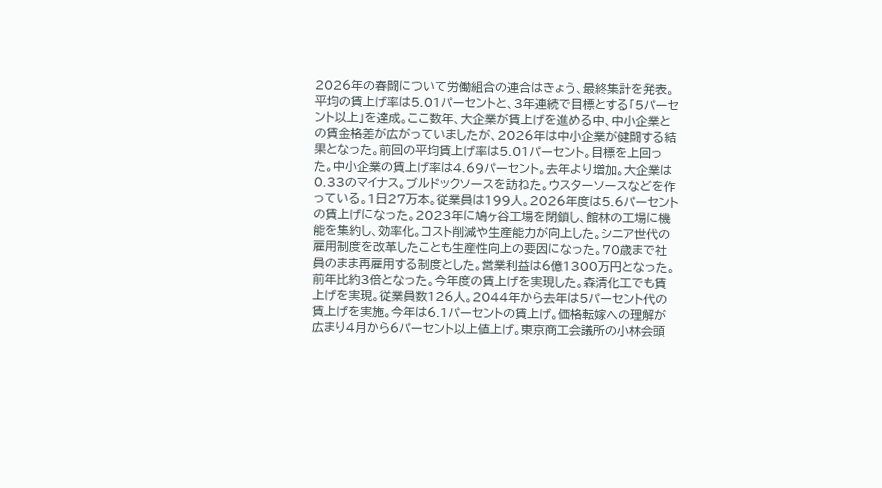2026年の春闘について労働組合の連合はきょう、最終集計を発表。平均の賃上げ率は5.01パーセントと、3年連続で目標とする「5パーセント以上」を達成。ここ数年、大企業が賃上げを進める中、中小企業との賃金格差が広がっていましたが、2026年は中小企業が健闘する結果となった。前回の平均賃上げ率は5.01パーセント。目標を上回った。中小企業の賃上げ率は4.69パーセント。去年より増加。大企業は0.33のマイナス。ブルドックソースを訪ねた。ウスターソースなどを作っている。1日27万本。従業員は199人。2026年度は5.6パーセントの賃上げになった。2023年に鳩ヶ谷工場を閉鎖し、館林の工場に機能を集約し、効率化。コスト削減や生産能力が向上した。シニア世代の雇用制度を改革したことも生産性向上の要因になった。70歳まで社員のまま再雇用する制度とした。営業利益は6億1300万円となった。前年比約3倍となった。今年度の賃上げを実現した。森清化工でも賃上げを実現。従業員数126人。2044年から去年は5パーセント代の賃上げを実施。今年は6.1パーセントの賃上げ。価格転嫁への理解が広まり4月から6パーセント以上値上げ。東京商工会議所の小林会頭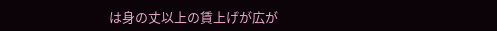は身の丈以上の賃上げが広が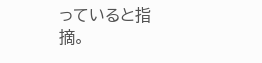っていると指摘。